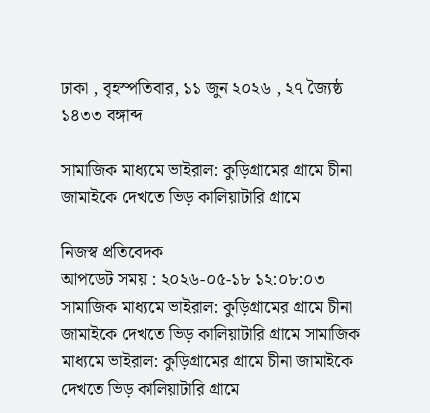ঢাকা , বৃহস্পতিবার, ১১ জুন ২০২৬ , ২৭ জ্যৈষ্ঠ ১৪৩৩ বঙ্গাব্দ

সামাজিক মাধ্যমে ভাইরাল: কুড়িগ্রামের গ্রামে চীনা জামাইকে দেখতে ভিড় কালিয়াটারি গ্রামে

নিজস্ব প্রতিবেদক
আপডেট সময় : ২০২৬-০৫-১৮ ১২:০৮:০৩
সামাজিক মাধ্যমে ভাইরাল: কুড়িগ্রামের গ্রামে চীনা জামাইকে দেখতে ভিড় কালিয়াটারি গ্রামে সামাজিক মাধ্যমে ভাইরাল: কুড়িগ্রামের গ্রামে চীনা জামাইকে দেখতে ভিড় কালিয়াটারি গ্রামে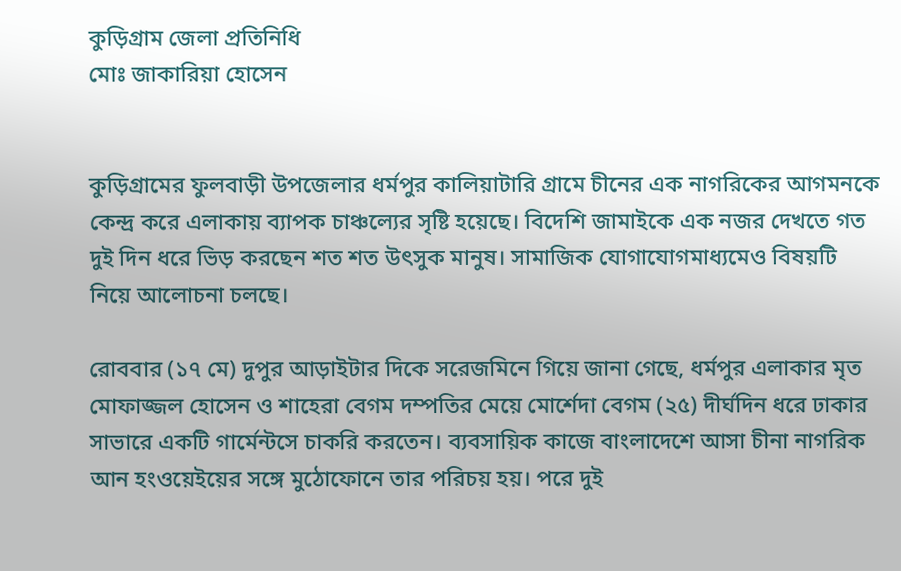কুড়িগ্রাম জেলা প্রতিনিধি
মোঃ জাকারিয়া হোসেন


কুড়িগ্রামের ফুলবাড়ী উপজেলার ধর্মপুর কালিয়াটারি গ্রামে চীনের এক নাগরিকের আগমনকে কেন্দ্র করে এলাকায় ব্যাপক চাঞ্চল্যের সৃষ্টি হয়েছে। বিদেশি জামাইকে এক নজর দেখতে গত দুই দিন ধরে ভিড় করছেন শত শত উৎসুক মানুষ। সামাজিক যোগাযোগমাধ্যমেও বিষয়টি নিয়ে আলোচনা চলছে।

রোববার (১৭ মে) দুপুর আড়াইটার দিকে সরেজমিনে গিয়ে জানা গেছে, ধর্মপুর এলাকার মৃত মোফাজ্জল হোসেন ও শাহেরা বেগম দম্পতির মেয়ে মোর্শেদা বেগম (২৫) দীর্ঘদিন ধরে ঢাকার সাভারে একটি গার্মেন্টসে চাকরি করতেন। ব্যবসায়িক কাজে বাংলাদেশে আসা চীনা নাগরিক আন হংওয়েইয়ের সঙ্গে মুঠোফোনে তার পরিচয় হয়। পরে দুই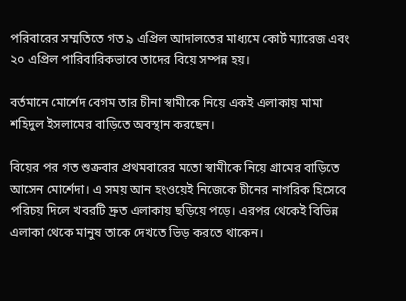পরিবারের সম্মতিতে গত ৯ এপ্রিল আদালতের মাধ্যমে কোর্ট ম্যারেজ এবং ২০ এপ্রিল পারিবারিকভাবে তাদের বিয়ে সম্পন্ন হয়।

বর্তমানে মোর্শেদ বেগম তার চীনা স্বামীকে নিয়ে একই এলাকায় মামা শহিদুল ইসলামের বাড়িতে অবস্থান করছেন।

বিয়ের পর গত শুক্রবার প্রথমবারের মতো স্বামীকে নিয়ে গ্রামের বাড়িতে আসেন মোর্শেদা। এ সময় আন হংওয়েই নিজেকে চীনের নাগরিক হিসেবে পরিচয় দিলে খবরটি দ্রুত এলাকায় ছড়িয়ে পড়ে। এরপর থেকেই বিভিন্ন এলাকা থেকে মানুষ তাকে দেখতে ভিড় করতে থাকেন।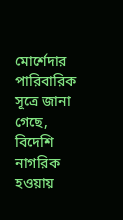মোর্শেদার পারিবারিক সূত্রে জানা গেছে, বিদেশি নাগরিক হওয়ায়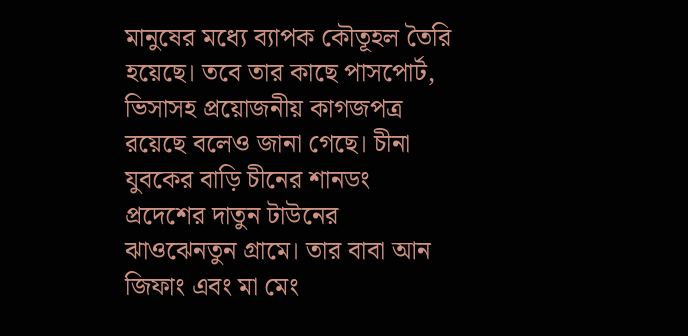মানুষের মধ্যে ব্যাপক কৌতূহল তৈরি হয়েছে। তবে তার কাছে পাসপোর্ট, ভিসাসহ প্রয়োজনীয় কাগজপত্র রয়েছে বলেও জানা গেছে। চীনা যুবকের বাড়ি চীনের শানডং প্রদেশের দাতুন টাউনের ঝাওঝেনতুন গ্রামে। তার বাবা আন জিফাং এবং মা মেং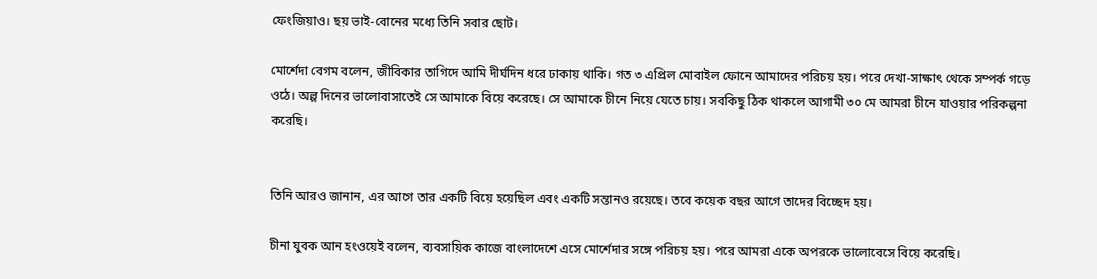ফেংজিয়াও। ছয় ভাই-বোনের মধ্যে তিনি সবার ছোট।

মোর্শেদা বেগম বলেন, জীবিকার তাগিদে আমি দীর্ঘদিন ধরে ঢাকায় থাকি। গত ৩ এপ্রিল মোবাইল ফোনে আমাদের পরিচয় হয়। পরে দেখা-সাক্ষাৎ থেকে সম্পর্ক গড়ে ওঠে। অল্প দিনের ভালোবাসাতেই সে আমাকে বিয়ে করেছে। সে আমাকে চীনে নিয়ে যেতে চায়। সবকিছু ঠিক থাকলে আগামী ৩০ মে আমরা চীনে যাওয়ার পরিকল্পনা করেছি।


তিনি আরও জানান, এর আগে তার একটি বিয়ে হয়েছিল এবং একটি সন্তানও রয়েছে। তবে কয়েক বছর আগে তাদের বিচ্ছেদ হয়।

চীনা যুবক আন হংওয়েই বলেন, ব্যবসায়িক কাজে বাংলাদেশে এসে মোর্শেদার সঙ্গে পরিচয় হয়। পরে আমরা একে অপরকে ভালোবেসে বিয়ে করেছি।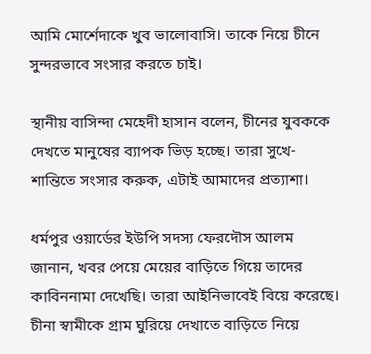আমি মোর্শেদাকে খুব ভালোবাসি। তাকে নিয়ে চীনে সুন্দরভাবে সংসার করতে চাই।

স্থানীয় বাসিন্দা মেহেদী হাসান বলেন, চীনের যুবককে দেখতে মানুষের ব্যাপক ভিড় হচ্ছে। তারা সুখে-শান্তিতে সংসার করুক, এটাই আমাদের প্রত্যাশা।

ধর্মপুর ওয়ার্ডের ইউপি সদস্য ফেরদৌস আলম জানান, খবর পেয়ে মেয়ের বাড়িতে গিয়ে তাদের কাবিননামা দেখেছি। তারা আইনিভাবেই বিয়ে করেছে। চীনা স্বামীকে গ্রাম ঘুরিয়ে দেখাতে বাড়িতে নিয়ে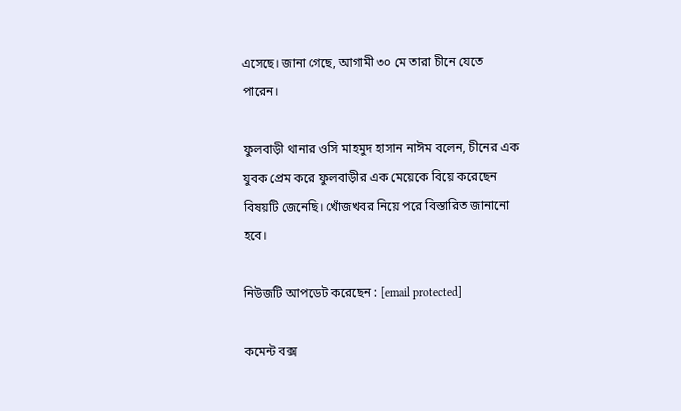এসেছে। জানা গেছে, আগামী ৩০ মে তারা চীনে যেতে পারেন।

ফুলবাড়ী থানার ওসি মাহমুদ হাসান নাঈম বলেন, চীনের এক যুবক প্রেম করে ফুলবাড়ীর এক মেয়েকে বিয়ে করেছেন বিষয়টি জেনেছি। খোঁজখবর নিয়ে পরে বিস্তারিত জানানো হবে।

নিউজটি আপডেট করেছেন : [email protected]

কমেন্ট বক্স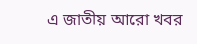এ জাতীয় আরো খবর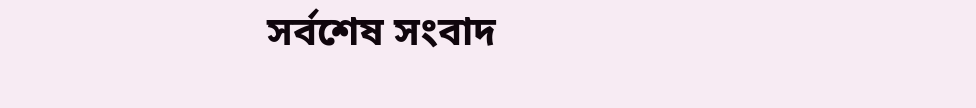সর্বশেষ সংবাদ